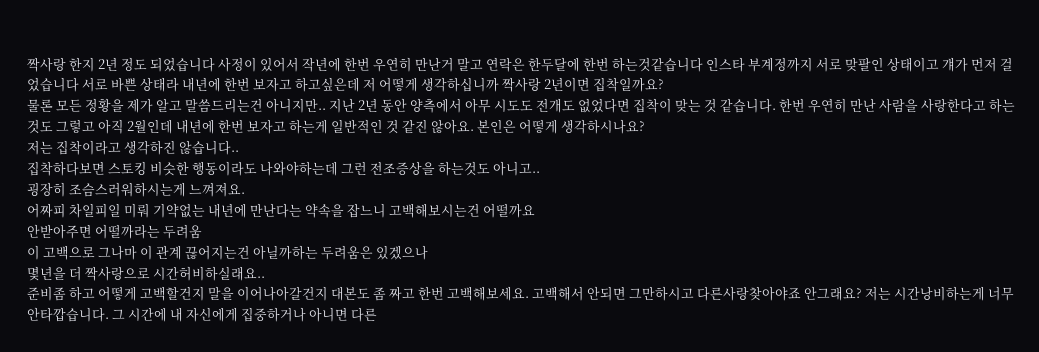짝사랑 한지 2년 정도 되었습니다 사정이 있어서 작년에 한번 우연히 만난거 말고 연락은 한두달에 한번 하는것같습니다 인스타 부계정까지 서로 맞팔인 상태이고 걔가 먼저 걸었습니다 서로 바쁜 상태라 내년에 한번 보자고 하고싶은데 저 어떻게 생각하십니까 짝사랑 2년이면 집착일까요?
물론 모든 정황을 제가 알고 말씀드리는건 아니지만.. 지난 2년 동안 양측에서 아무 시도도 전개도 없었다면 집착이 맞는 것 같습니다. 한번 우연히 만난 사람을 사랑한다고 하는 것도 그렇고 아직 2월인데 내년에 한번 보자고 하는게 일반적인 것 같진 않아요. 본인은 어떻게 생각하시나요?
저는 집착이라고 생각하진 않습니다..
집착하다보면 스토킹 비슷한 행동이라도 나와야하는데 그런 전조증상을 하는것도 아니고..
굉장히 조슴스러워하시는게 느껴져요.
어짜피 차일피일 미뤄 기약없는 내년에 만난다는 약속을 잡느니 고백해보시는건 어떨까요
안받아주면 어떨까라는 두려움
이 고백으로 그나마 이 관계 끊어지는건 아닐까하는 두려움은 있겠으나
몇년을 더 짝사랑으로 시간허비하실래요..
준비좀 하고 어떻게 고백할건지 말을 이어나아갈건지 대본도 좀 짜고 한번 고백해보세요. 고백해서 안되면 그만하시고 다른사랑찾아야죠 안그래요? 저는 시간낭비하는게 너무 안타깝습니다. 그 시간에 내 자신에게 집중하거나 아니면 다른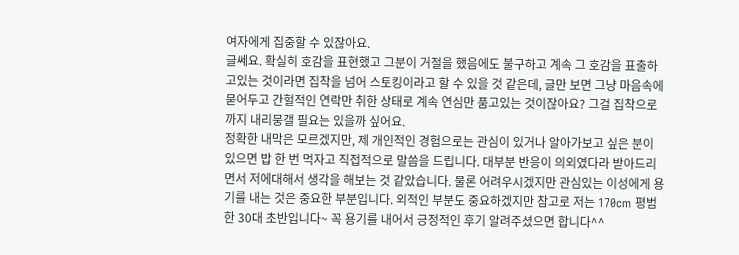여자에게 집중할 수 있잖아요.
글쎄요. 확실히 호감을 표현했고 그분이 거절을 했음에도 불구하고 계속 그 호감을 표출하고있는 것이라면 집착을 넘어 스토킹이라고 할 수 있을 것 같은데, 글만 보면 그냥 마음속에 묻어두고 간헐적인 연락만 취한 상태로 계속 연심만 품고있는 것이잖아요? 그걸 집착으로까지 내리뭉갤 필요는 있을까 싶어요.
정확한 내막은 모르겠지만, 제 개인적인 경험으로는 관심이 있거나 알아가보고 싶은 분이 있으면 밥 한 번 먹자고 직접적으로 말씀을 드립니다. 대부분 반응이 의외였다라 받아드리면서 저에대해서 생각을 해보는 것 같았습니다. 물론 어려우시겠지만 관심있는 이성에게 용기를 내는 것은 중요한 부분입니다. 외적인 부분도 중요하겠지만 참고로 저는 170cm 평범한 30대 초반입니다~ 꼭 용기를 내어서 긍정적인 후기 알려주셨으면 합니다^^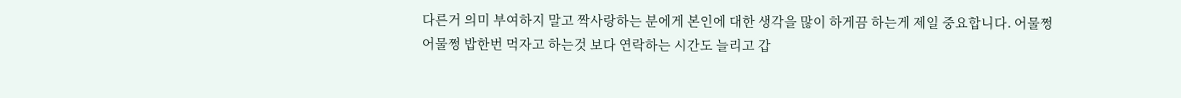다른거 의미 부여하지 말고 짝사랑하는 분에게 본인에 대한 생각을 많이 하게끔 하는게 제일 중요합니다. 어물쩡 어물쩡 밥한번 먹자고 하는것 보다 연락하는 시간도 늘리고 갑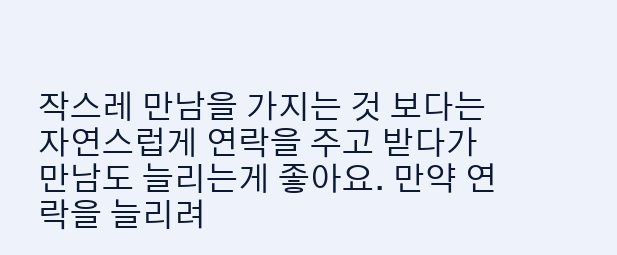작스레 만남을 가지는 것 보다는 자연스럽게 연락을 주고 받다가 만남도 늘리는게 좋아요. 만약 연락을 늘리려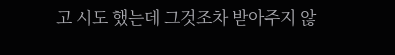고 시도 했는데 그것조차 받아주지 않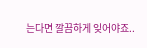는다면 깔끔하게 잊어야죠..